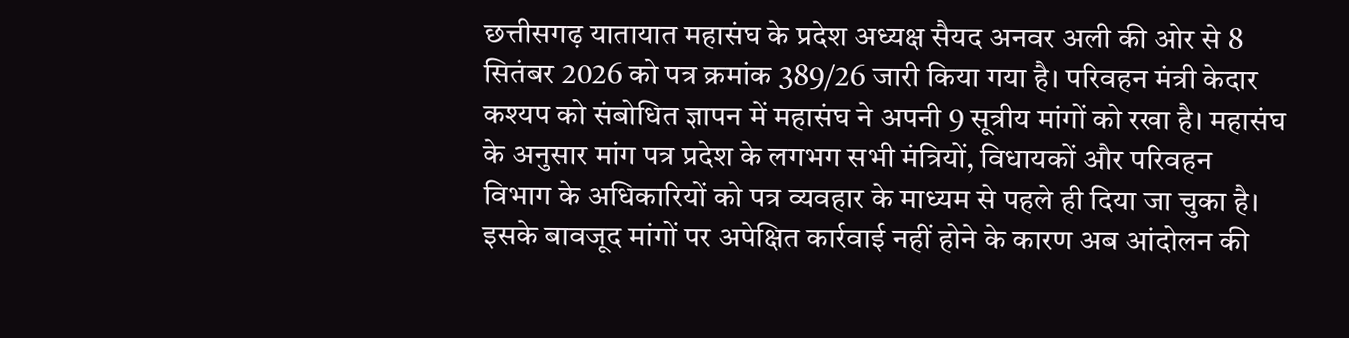छत्तीसगढ़ यातायात महासंघ के प्रदेश अध्यक्ष सैयद अनवर अली की ओर से 8 सितंबर 2026 को पत्र क्रमांक 389/26 जारी किया गया है। परिवहन मंत्री केदार कश्यप को संबोधित ज्ञापन में महासंघ ने अपनी 9 सूत्रीय मांगों को रखा है। महासंघ के अनुसार मांग पत्र प्रदेश के लगभग सभी मंत्रियों, विधायकों और परिवहन विभाग के अधिकारियों को पत्र व्यवहार के माध्यम से पहले ही दिया जा चुका है। इसके बावजूद मांगों पर अपेक्षित कार्रवाई नहीं होने के कारण अब आंदोलन की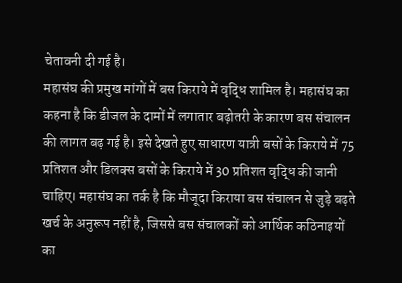चेतावनी दी गई है।
महासंघ की प्रमुख मांगों में बस किराये में वृद्धि शामिल है। महासंघ का कहना है कि डीजल के दामों में लगातार बढ़ोतरी के कारण बस संचालन की लागत बढ़ गई है। इसे देखते हुए साधारण यात्री बसों के किराये में 75 प्रतिशत और डिलक्स बसों के किराये में 30 प्रतिशत वृद्धि की जानी चाहिए। महासंघ का तर्क है कि मौजूदा किराया बस संचालन से जुड़े बढ़ते खर्च के अनुरूप नहीं है, जिससे बस संचालकों को आर्थिक कठिनाइयों का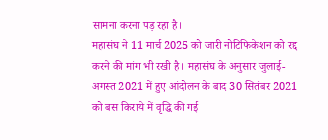सामना करना पड़ रहा है।
महासंघ ने 11 मार्च 2025 को जारी नोटिफिकेशन को रद्द करने की मांग भी रखी है। महासंघ के अनुसार जुलाई-अगस्त 2021 में हुए आंदोलन के बाद 30 सितंबर 2021 को बस किराये में वृद्धि की गई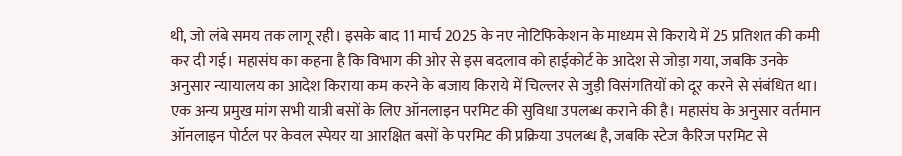थी, जो लंबे समय तक लागू रही। इसके बाद 11 मार्च 2025 के नए नोटिफिकेशन के माध्यम से किराये में 25 प्रतिशत की कमी कर दी गई। महासंघ का कहना है कि विभाग की ओर से इस बदलाव को हाईकोर्ट के आदेश से जोड़ा गया, जबकि उनके अनुसार न्यायालय का आदेश किराया कम करने के बजाय किराये में चिल्लर से जुड़ी विसंगतियों को दूर करने से संबंधित था।
एक अन्य प्रमुख मांग सभी यात्री बसों के लिए ऑनलाइन परमिट की सुविधा उपलब्ध कराने की है। महासंघ के अनुसार वर्तमान ऑनलाइन पोर्टल पर केवल स्पेयर या आरक्षित बसों के परमिट की प्रक्रिया उपलब्ध है, जबकि स्टेज कैरिज परमिट से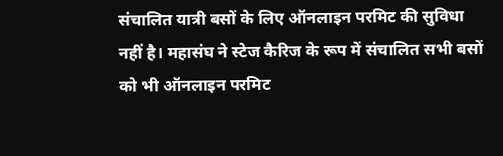संचालित यात्री बसों के लिए ऑनलाइन परमिट की सुविधा नहीं है। महासंघ ने स्टेज कैरिज के रूप में संचालित सभी बसों को भी ऑनलाइन परमिट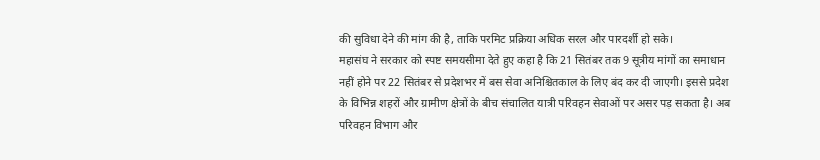की सुविधा देने की मांग की है, ताकि परमिट प्रक्रिया अधिक सरल और पारदर्शी हो सके।
महासंघ ने सरकार को स्पष्ट समयसीमा देते हुए कहा है कि 21 सितंबर तक 9 सूत्रीय मांगों का समाधान नहीं होने पर 22 सितंबर से प्रदेशभर में बस सेवा अनिश्चितकाल के लिए बंद कर दी जाएगी। इससे प्रदेश के विभिन्न शहरों और ग्रामीण क्षेत्रों के बीच संचालित यात्री परिवहन सेवाओं पर असर पड़ सकता है। अब परिवहन विभाग और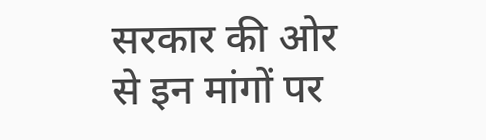सरकार की ओर से इन मांगों पर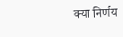क्या निर्णय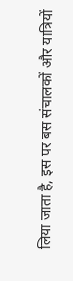लिया जाता है, इस पर बस संचालकों और यात्रियों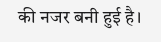की नजर बनी हुई है।